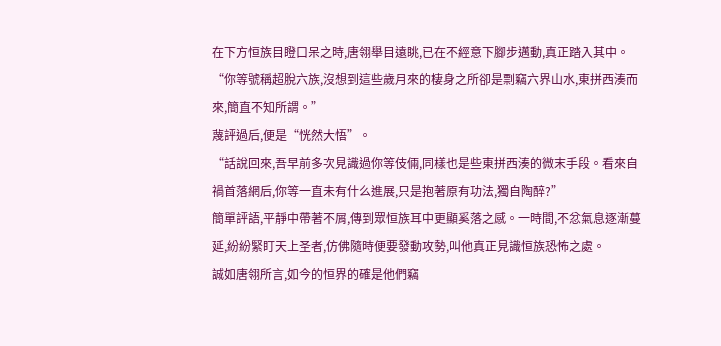在下方恒族目瞪口呆之時,唐翎舉目遠眺,已在不經意下腳步邁動,真正踏入其中。
“你等號稱超脫六族,沒想到這些歲月來的棲身之所卻是剽竊六界山水,東拼西湊而來,簡直不知所謂。”
蔑評過后,便是“恍然大悟”。
“話說回來,吾早前多次見識過你等伎倆,同樣也是些東拼西湊的微末手段。看來自禍首落網后,你等一直未有什么進展,只是抱著原有功法,獨自陶醉?”
簡單評語,平靜中帶著不屑,傳到眾恒族耳中更顯奚落之感。一時間,不忿氣息逐漸蔓延,紛紛緊盯天上圣者,仿佛隨時便要發動攻勢,叫他真正見識恒族恐怖之處。
誠如唐翎所言,如今的恒界的確是他們竊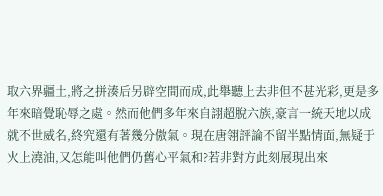取六界疆土,將之拼湊后另辟空間而成,此舉聽上去非但不甚光彩,更是多年來暗覺恥辱之處。然而他們多年來自詡超脫六族,豪言一統天地以成就不世威名,終究還有著幾分傲氣。現在唐翎評論不留半點情面,無疑于火上澆油,又怎能叫他們仍舊心平氣和?若非對方此刻展現出來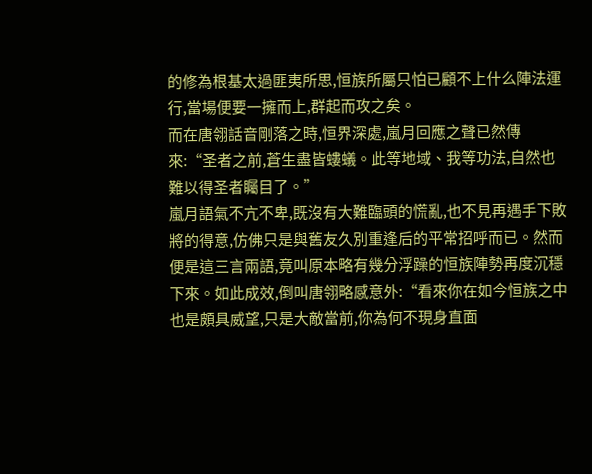的修為根基太過匪夷所思,恒族所屬只怕已顧不上什么陣法運行,當場便要一擁而上,群起而攻之矣。
而在唐翎話音剛落之時,恒界深處,嵐月回應之聲已然傳來:“圣者之前,蒼生盡皆螻蟻。此等地域、我等功法,自然也難以得圣者矚目了。”
嵐月語氣不亢不卑,既沒有大難臨頭的慌亂,也不見再遇手下敗將的得意,仿佛只是與舊友久別重逢后的平常招呼而已。然而便是這三言兩語,竟叫原本略有幾分浮躁的恒族陣勢再度沉穩下來。如此成效,倒叫唐翎略感意外:“看來你在如今恒族之中也是頗具威望,只是大敵當前,你為何不現身直面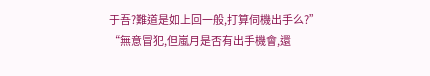于吾?難道是如上回一般,打算伺機出手么?”
“無意冒犯,但嵐月是否有出手機會,還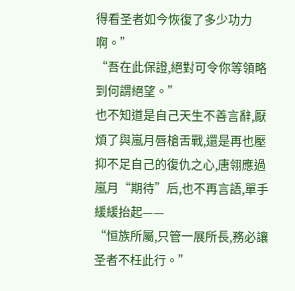得看圣者如今恢復了多少功力啊。”
“吾在此保證,絕對可令你等領略到何謂絕望。”
也不知道是自己天生不善言辭,厭煩了與嵐月唇槍舌戰,還是再也壓抑不足自己的復仇之心,唐翎應過嵐月“期待”后,也不再言語,單手緩緩抬起——
“恒族所屬,只管一展所長,務必讓圣者不枉此行。”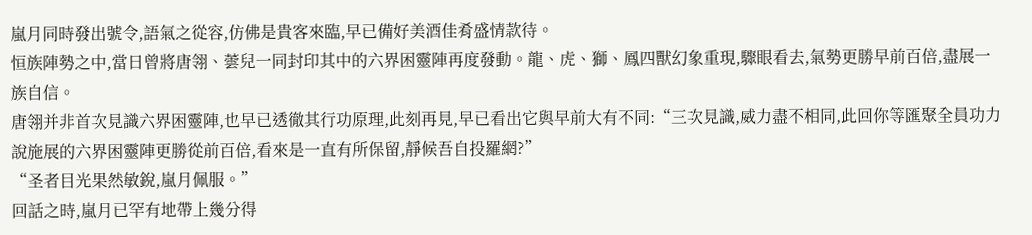嵐月同時發出號令,語氣之從容,仿佛是貴客來臨,早已備好美酒佳肴盛情款待。
恒族陣勢之中,當日曾將唐翎、蕓兒一同封印其中的六界困靈陣再度發動。龍、虎、獅、鳳四獸幻象重現,驟眼看去,氣勢更勝早前百倍,盡展一族自信。
唐翎并非首次見識六界困靈陣,也早已透徹其行功原理,此刻再見,早已看出它與早前大有不同:“三次見識,威力盡不相同,此回你等匯聚全員功力說施展的六界困靈陣更勝從前百倍,看來是一直有所保留,靜候吾自投羅網?”
“圣者目光果然敏銳,嵐月佩服。”
回話之時,嵐月已罕有地帶上幾分得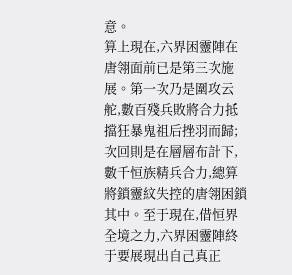意。
算上現在,六界困靈陣在唐翎面前已是第三次施展。第一次乃是圍攻云舵,數百殘兵敗將合力抵擋狂暴鬼祖后挫羽而歸;次回則是在層層布計下,數千恒族精兵合力,總算將鎖靈紋失控的唐翎困鎖其中。至于現在,借恒界全境之力,六界困靈陣終于要展現出自己真正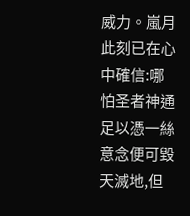威力。嵐月此刻已在心中確信:哪怕圣者神通足以憑一絲意念便可毀天滅地,但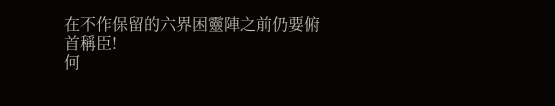在不作保留的六界困靈陣之前仍要俯首稱臣!
何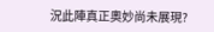況此陣真正奧妙尚未展現?